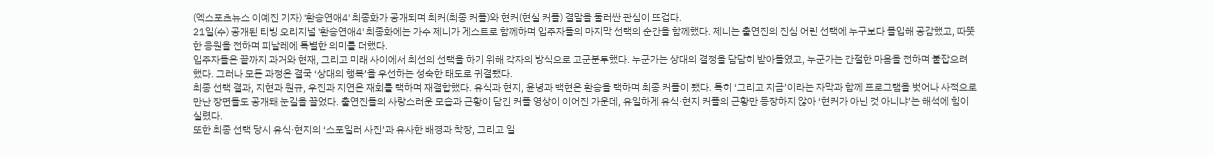(엑스포츠뉴스 이예진 기자) '환승연애4' 최종화가 공개되며 최커(최종 커플)와 현커(현실 커플) 결말을 둘러싼 관심이 뜨겁다.
21일(수) 공개된 티빙 오리지널 '환승연애4' 최종화에는 가수 제니가 게스트로 함께하며 입주자들의 마지막 선택의 순간을 함께했다. 제니는 출연진의 진심 어린 선택에 누구보다 몰입해 공감했고, 따뜻한 응원을 전하며 피날레에 특별한 의미를 더했다.
입주자들은 끝까지 과거와 현재, 그리고 미래 사이에서 최선의 선택을 하기 위해 각자의 방식으로 고군분투했다. 누군가는 상대의 결정을 담담히 받아들였고, 누군가는 간절한 마음을 전하며 붙잡으려 했다. 그러나 모든 과정은 결국 ‘상대의 행복’을 우선하는 성숙한 태도로 귀결됐다.
최종 선택 결과, 지현과 원규, 우진과 지연은 재회를 택하며 재결합했다. 유식과 현지, 윤녕과 백현은 환승을 택하며 최종 커플이 됐다. 특히 ‘그리고 지금’이라는 자막과 함께 프로그램을 벗어나 사적으로 만난 장면들도 공개돼 눈길을 끌었다. 출연진들의 사랑스러운 모습과 근황이 담긴 커플 영상이 이어진 가운데, 유일하게 유식·현지 커플의 근황만 등장하지 않아 ‘현커가 아닌 것 아니냐’는 해석에 힘이 실렸다.
또한 최종 선택 당시 유식·현지의 ‘스포일러 사진’과 유사한 배경과 착장, 그리고 일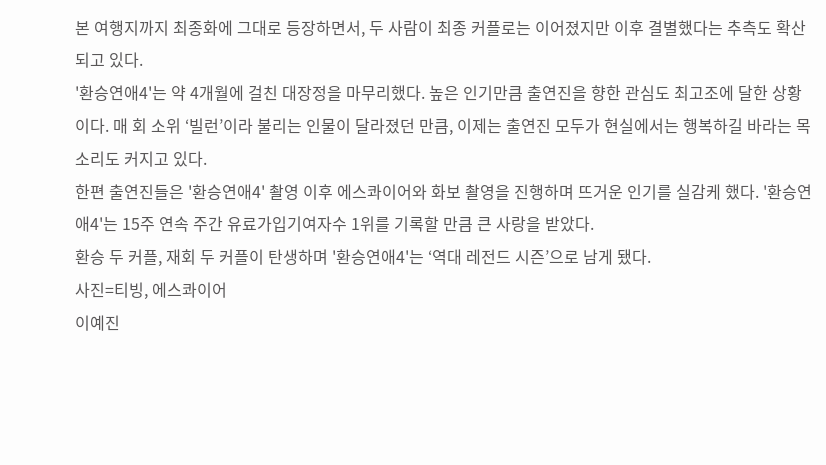본 여행지까지 최종화에 그대로 등장하면서, 두 사람이 최종 커플로는 이어졌지만 이후 결별했다는 추측도 확산되고 있다.
'환승연애4'는 약 4개월에 걸친 대장정을 마무리했다. 높은 인기만큼 출연진을 향한 관심도 최고조에 달한 상황이다. 매 회 소위 ‘빌런’이라 불리는 인물이 달라졌던 만큼, 이제는 출연진 모두가 현실에서는 행복하길 바라는 목소리도 커지고 있다.
한편 출연진들은 '환승연애4' 촬영 이후 에스콰이어와 화보 촬영을 진행하며 뜨거운 인기를 실감케 했다. '환승연애4'는 15주 연속 주간 유료가입기여자수 1위를 기록할 만큼 큰 사랑을 받았다.
환승 두 커플, 재회 두 커플이 탄생하며 '환승연애4'는 ‘역대 레전드 시즌’으로 남게 됐다.
사진=티빙, 에스콰이어
이예진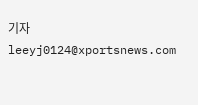기자 leeyj0124@xportsnews.com